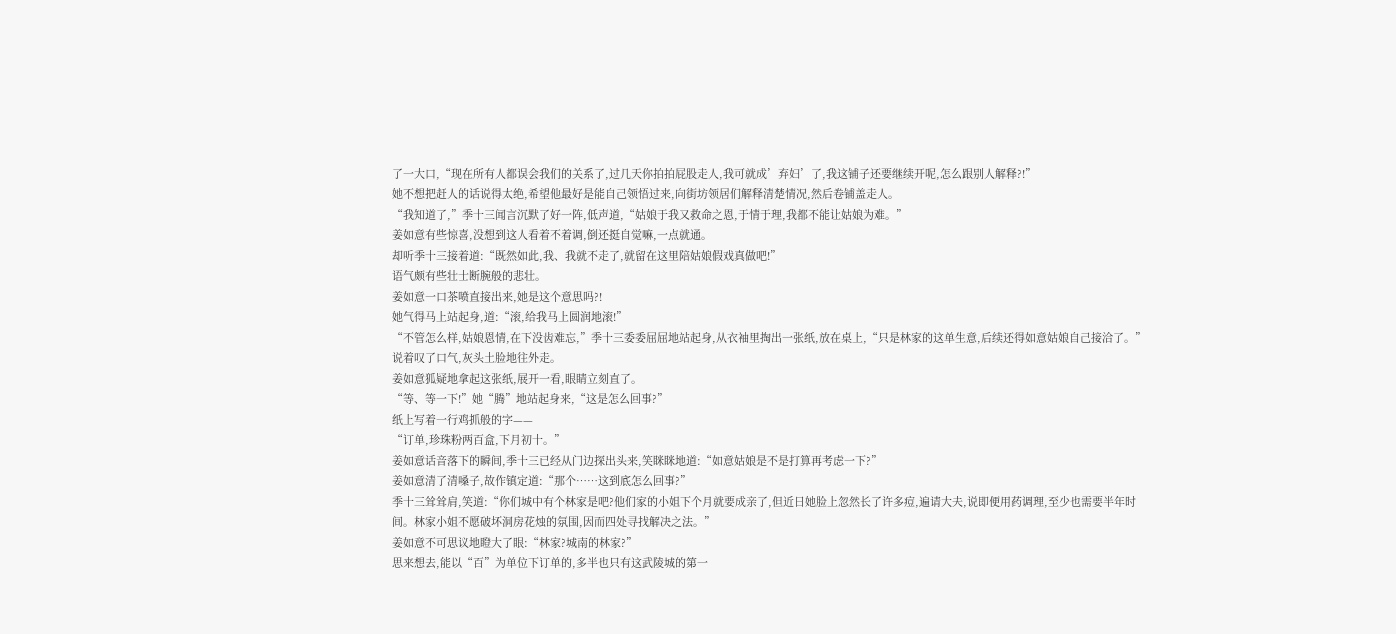了一大口,“现在所有人都误会我们的关系了,过几天你拍拍屁股走人,我可就成’弃妇’了,我这铺子还要继续开呢,怎么跟别人解释?!”
她不想把赶人的话说得太绝,希望他最好是能自己领悟过来,向街坊领居们解释清楚情况,然后卷铺盖走人。
“我知道了,”季十三闻言沉默了好一阵,低声道,“姑娘于我又救命之恩,于情于理,我都不能让姑娘为难。”
姜如意有些惊喜,没想到这人看着不着调,倒还挺自觉嘛,一点就通。
却听季十三接着道:“既然如此,我、我就不走了,就留在这里陪姑娘假戏真做吧!”
语气颇有些壮士断腕般的悲壮。
姜如意一口茶喷直接出来,她是这个意思吗?!
她气得马上站起身,道:“滚,给我马上圆润地滚!”
“不管怎么样,姑娘恩情,在下没齿难忘,”季十三委委屈屈地站起身,从衣袖里掏出一张纸,放在桌上,“只是林家的这单生意,后续还得如意姑娘自己接洽了。”
说着叹了口气,灰头土脸地往外走。
姜如意狐疑地拿起这张纸,展开一看,眼睛立刻直了。
“等、等一下!”她“腾”地站起身来,“这是怎么回事?”
纸上写着一行鸡抓般的字——
“订单,珍珠粉两百盒,下月初十。”
姜如意话音落下的瞬间,季十三已经从门边探出头来,笑眯眯地道:“如意姑娘是不是打算再考虑一下?”
姜如意清了清嗓子,故作镇定道:“那个……这到底怎么回事?”
季十三耸耸肩,笑道:“你们城中有个林家是吧?他们家的小姐下个月就要成亲了,但近日她脸上忽然长了许多痘,遍请大夫,说即便用药调理,至少也需要半年时间。林家小姐不愿破坏洞房花烛的氛围,因而四处寻找解决之法。”
姜如意不可思议地瞪大了眼:“林家?城南的林家?”
思来想去,能以“百”为单位下订单的,多半也只有这武陵城的第一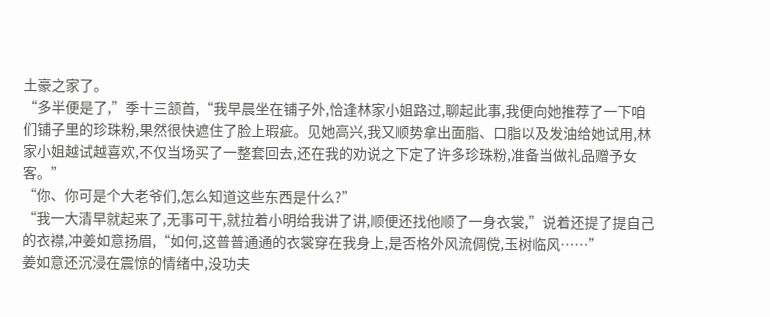土豪之家了。
“多半便是了,”季十三颔首,“我早晨坐在铺子外,恰逢林家小姐路过,聊起此事,我便向她推荐了一下咱们铺子里的珍珠粉,果然很快遮住了脸上瑕疵。见她高兴,我又顺势拿出面脂、口脂以及发油给她试用,林家小姐越试越喜欢,不仅当场买了一整套回去,还在我的劝说之下定了许多珍珠粉,准备当做礼品赠予女客。”
“你、你可是个大老爷们,怎么知道这些东西是什么?”
“我一大清早就起来了,无事可干,就拉着小明给我讲了讲,顺便还找他顺了一身衣裳,”说着还提了提自己的衣襟,冲姜如意扬眉,“如何,这普普通通的衣裳穿在我身上,是否格外风流倜傥,玉树临风……”
姜如意还沉浸在震惊的情绪中,没功夫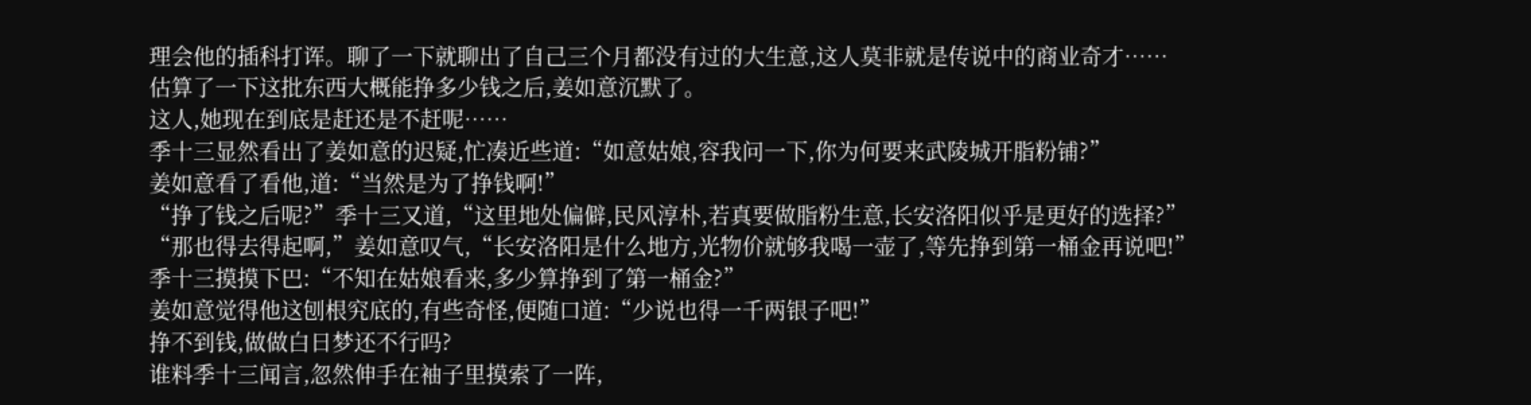理会他的插科打诨。聊了一下就聊出了自己三个月都没有过的大生意,这人莫非就是传说中的商业奇才……
估算了一下这批东西大概能挣多少钱之后,姜如意沉默了。
这人,她现在到底是赶还是不赶呢……
季十三显然看出了姜如意的迟疑,忙凑近些道:“如意姑娘,容我问一下,你为何要来武陵城开脂粉铺?”
姜如意看了看他,道:“当然是为了挣钱啊!”
“挣了钱之后呢?”季十三又道,“这里地处偏僻,民风淳朴,若真要做脂粉生意,长安洛阳似乎是更好的选择?”
“那也得去得起啊,”姜如意叹气,“长安洛阳是什么地方,光物价就够我喝一壶了,等先挣到第一桶金再说吧!”
季十三摸摸下巴:“不知在姑娘看来,多少算挣到了第一桶金?”
姜如意觉得他这刨根究底的,有些奇怪,便随口道:“少说也得一千两银子吧!”
挣不到钱,做做白日梦还不行吗?
谁料季十三闻言,忽然伸手在袖子里摸索了一阵,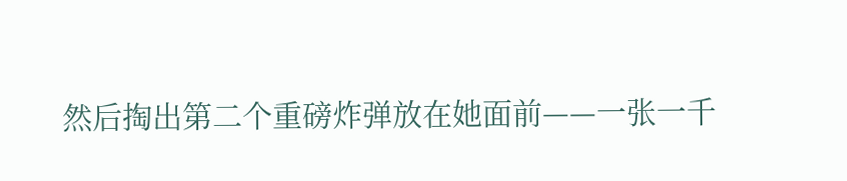然后掏出第二个重磅炸弹放在她面前——一张一千